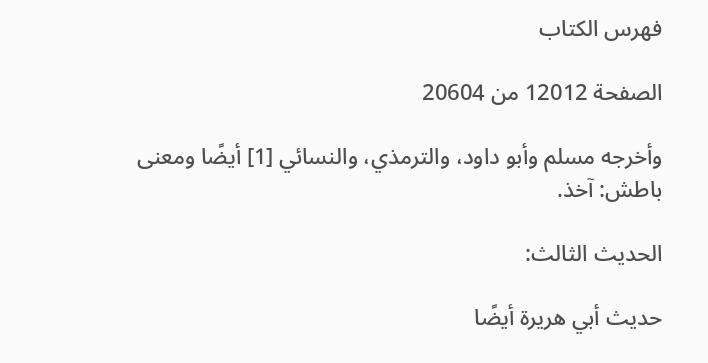فهرس الكتاب

الصفحة 12012 من 20604

وأخرجه مسلم وأبو داود، والترمذي، والنسائي [1] أيضًا ومعنى باطش: آخذ.

الحديث الثالث:

حديث أبي هريرة أيضًا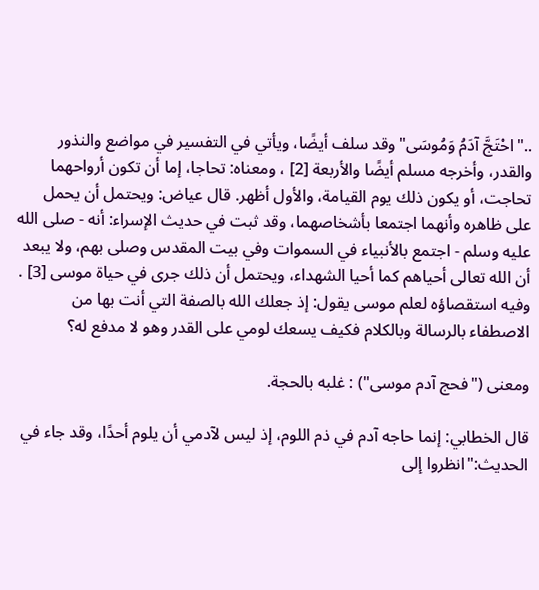.."احْتَجَّ آدَمُ وَمُوسَى"وقد سلف أيضًا، ويأتي في التفسير في مواضع والنذور والقدر، وأخرجه مسلم أيضًا والأربعة [2] ، ومعناه: تحاجا، إما أن تكون أرواحهما تحاجت، أو يكون ذلك يوم القيامة، والأول أظهر. قال عياض: ويحتمل أن يحمل على ظاهره وأنهما اجتمعا بأشخاصهما، وقد ثبت في حديث الإسراء: أنه - صلى الله عليه وسلم - اجتمع بالأنبياء في السموات وفي بيت المقدس وصلى بهم، ولا يبعد أن الله تعالى أحياهم كما أحيا الشهداء، ويحتمل أن ذلك جرى في حياة موسى [3] . وفيه استقصاؤه لعلم موسى يقول: إذ جعلك الله بالصفة التي أنت بها من الاصطفاء بالرسالة وبالكلام فكيف يسعك لومي على القدر وهو لا مدفع له؟

ومعنى ("فحج آدم موسى") : غلبه بالحجة.

قال الخطابي: إنما حاجه آدم في ذم اللوم، إذ ليس لآدمي أن يلوم أحدًا، وقد جاء في الحديث:"انظروا إلى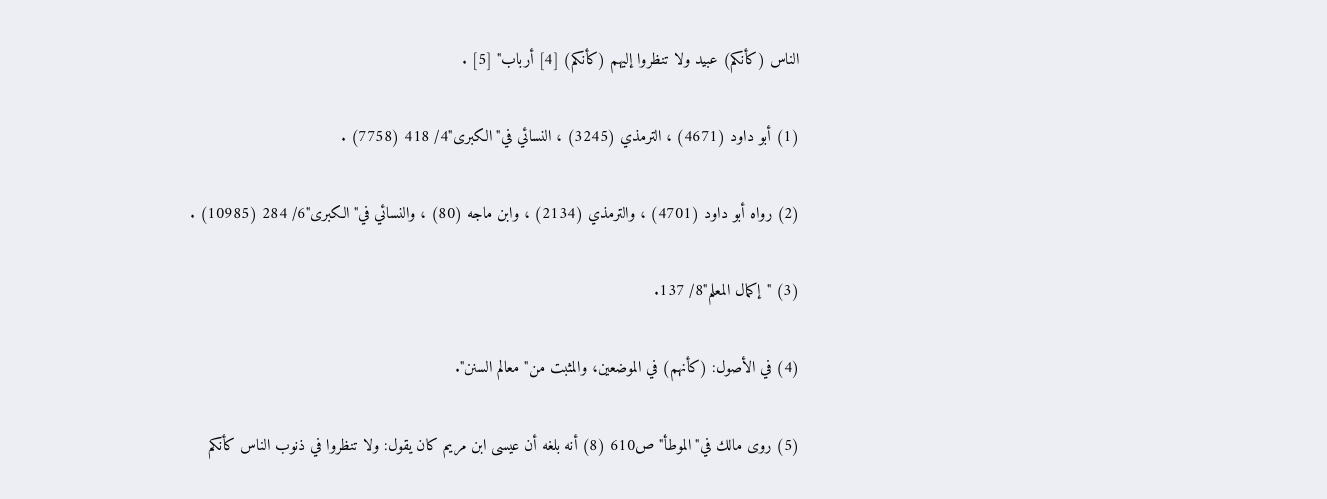الناس (كأنكم) عبيد ولا تنظروا إليهم (كأنكم) [4] أرباب" [5] .

(1) أبو داود (4671) ، الترمذي (3245) ، النسائي في"الكبرى"4/ 418 (7758) .

(2) رواه أبو داود (4701) ، والترمذي (2134) ، وابن ماجه (80) ، والنسائي في"الكبرى"6/ 284 (10985) .

(3) "إكمال المعلم"8/ 137.

(4) في الأصول: (كأنهم) في الموضعين، والمثبت من"معالم السنن".

(5) روى مالك في"الموطأ"ص610 (8) أنه بلغه أن عيسى ابن مريم كان يقول: ولا تنظروا في ذنوب الناس كأنكم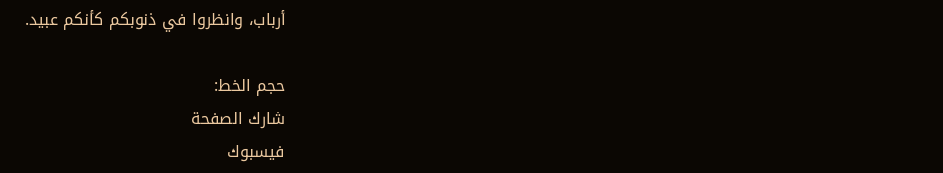أرباب، وانظروا في ذنوبكم كأنكم عبيد.

حجم الخط:
شارك الصفحة
فيسبوك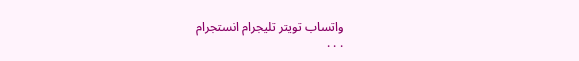واتساب تويتر تليجرام انستجرام
. . .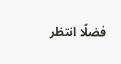فضلًا انتظر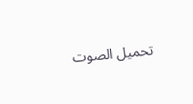تحميل الصوت